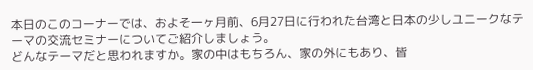本日のこのコーナーでは、およそ一ヶ月前、6月27日に行われた台湾と日本の少しユニークなテーマの交流セミナーについてご紹介しましょう。
どんなテーマだと思われますか。家の中はもちろん、家の外にもあり、皆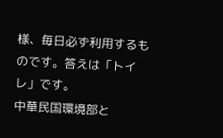様、毎日必ず利用するものです。答えは「トイレ」です。
中華民国環境部と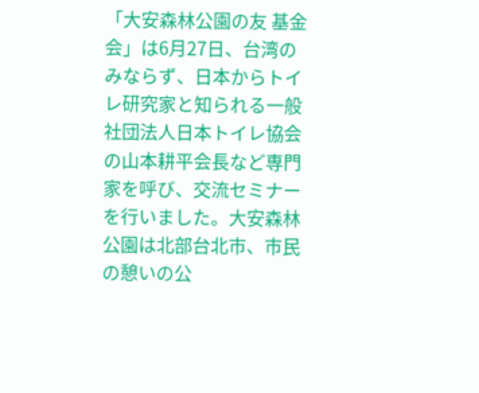「大安森林公園の友 基金会」は6月27日、台湾のみならず、日本からトイレ研究家と知られる一般社団法人日本トイレ協会の山本耕平会長など専門家を呼び、交流セミナーを行いました。大安森林公園は北部台北市、市民の憩いの公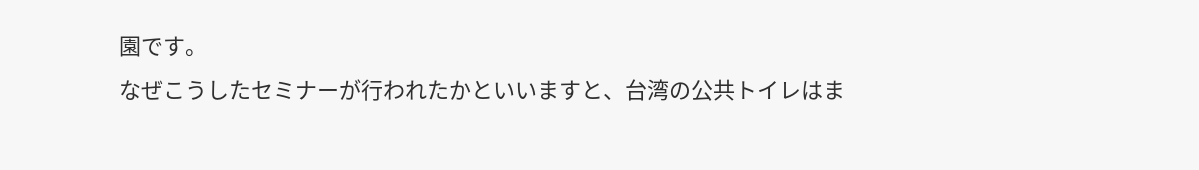園です。
なぜこうしたセミナーが行われたかといいますと、台湾の公共トイレはま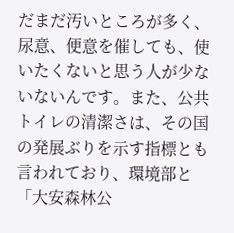だまだ汚いところが多く、尿意、便意を催しても、使いたくないと思う人が少ないないんです。また、公共トイレの清潔さは、その国の発展ぶりを示す指標とも言われており、環境部と「大安森林公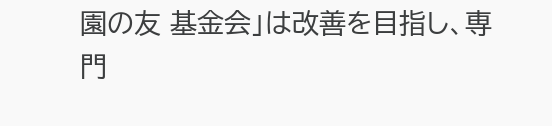園の友 基金会」は改善を目指し、専門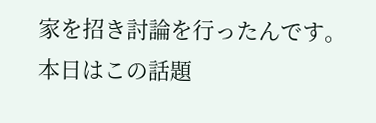家を招き討論を行ったんです。
本日はこの話題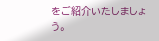をご紹介いたしましょう。